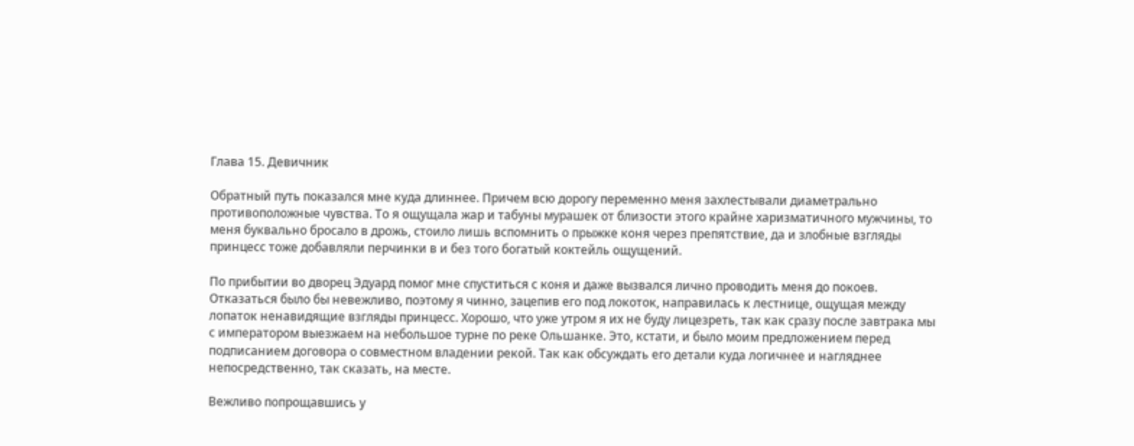Глава 15. Девичник

Обратный путь показался мне куда длиннее. Причем всю дорогу переменно меня захлестывали диаметрально противоположные чувства. То я ощущала жар и табуны мурашек от близости этого крайне харизматичного мужчины, то меня буквально бросало в дрожь, стоило лишь вспомнить о прыжке коня через препятствие, да и злобные взгляды принцесс тоже добавляли перчинки в и без того богатый коктейль ощущений.

По прибытии во дворец Эдуард помог мне спуститься с коня и даже вызвался лично проводить меня до покоев. Отказаться было бы невежливо, поэтому я чинно, зацепив его под локоток, направилась к лестнице, ощущая между лопаток ненавидящие взгляды принцесс. Хорошо, что уже утром я их не буду лицезреть, так как сразу после завтрака мы с императором выезжаем на небольшое турне по реке Ольшанке. Это, кстати, и было моим предложением перед подписанием договора о совместном владении рекой. Так как обсуждать его детали куда логичнее и нагляднее непосредственно, так сказать, на месте.

Вежливо попрощавшись у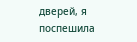дверей, я поспешила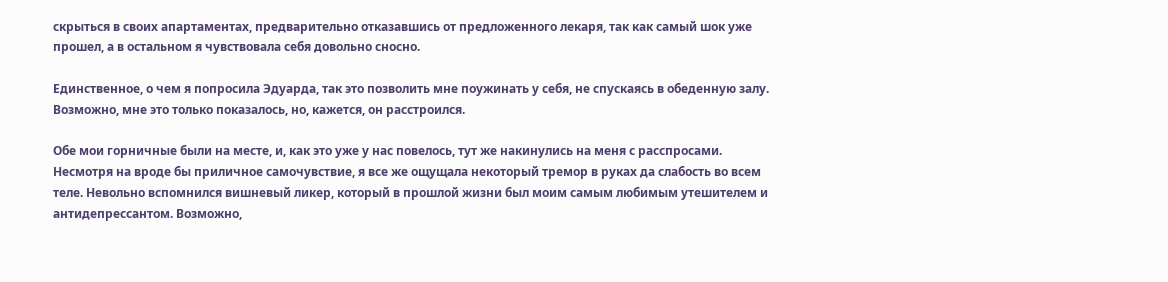скрыться в своих апартаментах, предварительно отказавшись от предложенного лекаря, так как самый шок уже прошел, а в остальном я чувствовала себя довольно сносно.

Единственное, о чем я попросила Эдуарда, так это позволить мне поужинать у себя, не спускаясь в обеденную залу. Возможно, мне это только показалось, но, кажется, он расстроился.

Обе мои горничные были на месте, и, как это уже у нас повелось, тут же накинулись на меня с расспросами. Несмотря на вроде бы приличное самочувствие, я все же ощущала некоторый тремор в руках да слабость во всем теле. Невольно вспомнился вишневый ликер, который в прошлой жизни был моим самым любимым утешителем и антидепрессантом. Возможно,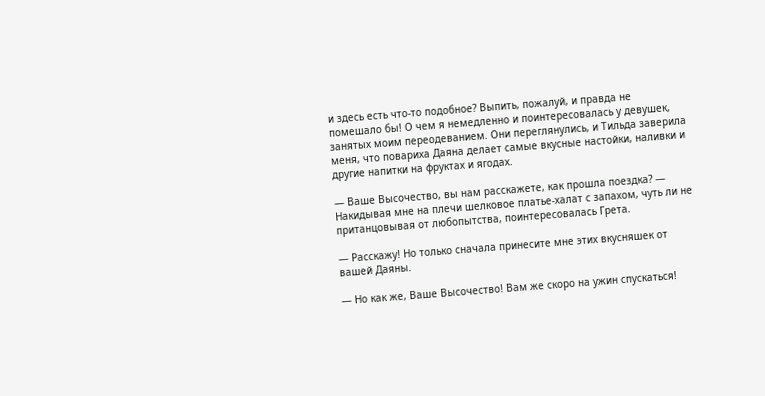и здесь есть что-то подобное? Выпить, пожалуй, и правда не помешало бы! О чем я немедленно и поинтересовалась у девушек, занятых моим переодеванием. Они переглянулись, и Тильда заверила меня, что повариха Даяна делает самые вкусные настойки, наливки и другие напитки на фруктах и ягодах.

— Ваше Высочество, вы нам расскажете, как прошла поездка? — Накидывая мне на плечи шелковое платье-халат с запахом, чуть ли не пританцовывая от любопытства, поинтересовалась Грета.

— Расскажу! Но только сначала принесите мне этих вкусняшек от вашей Даяны.

— Но как же, Ваше Высочество! Вам же скоро на ужин спускаться!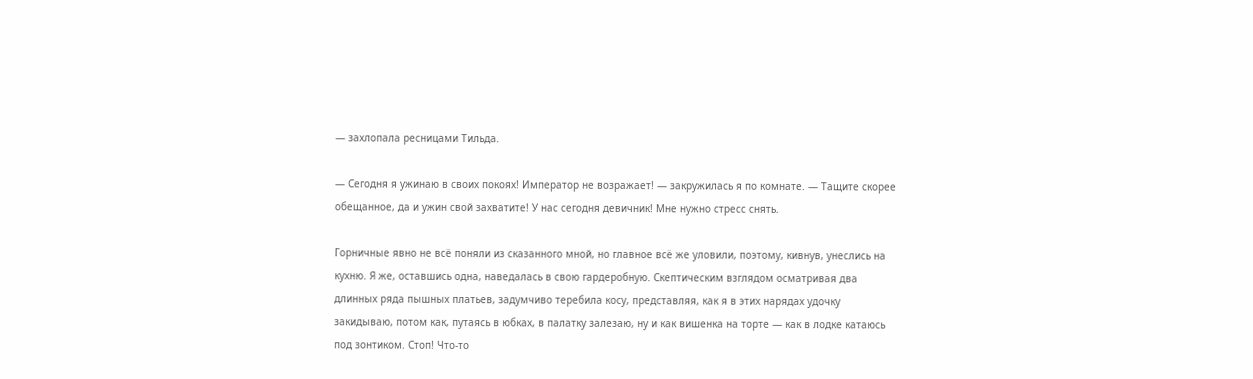— захлопала ресницами Тильда.

— Сегодня я ужинаю в своих покоях! Император не возражает! — закружилась я по комнате. — Тащите скорее обещанное, да и ужин свой захватите! У нас сегодня девичник! Мне нужно стресс снять.

Горничные явно не всё поняли из сказанного мной, но главное всё же уловили, поэтому, кивнув, унеслись на кухню. Я же, оставшись одна, наведалась в свою гардеробную. Скептическим взглядом осматривая два длинных ряда пышных платьев, задумчиво теребила косу, представляя, как я в этих нарядах удочку закидываю, потом как, путаясь в юбках, в палатку залезаю, ну и как вишенка на торте — как в лодке катаюсь под зонтиком. Стоп! Что-то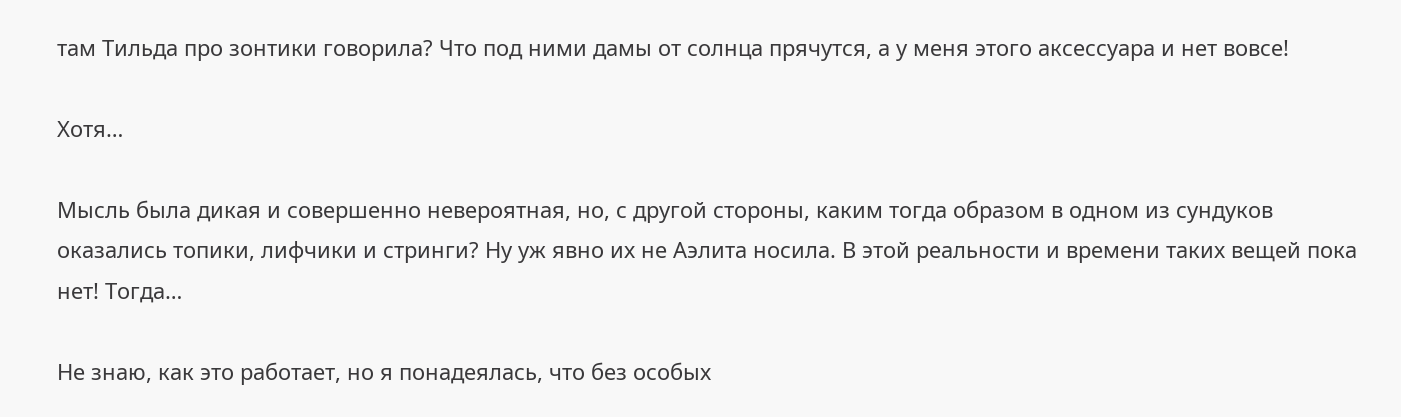там Тильда про зонтики говорила? Что под ними дамы от солнца прячутся, а у меня этого аксессуара и нет вовсе!

Хотя…

Мысль была дикая и совершенно невероятная, но, с другой стороны, каким тогда образом в одном из сундуков оказались топики, лифчики и стринги? Ну уж явно их не Аэлита носила. В этой реальности и времени таких вещей пока нет! Тогда…

Не знаю, как это работает, но я понадеялась, что без особых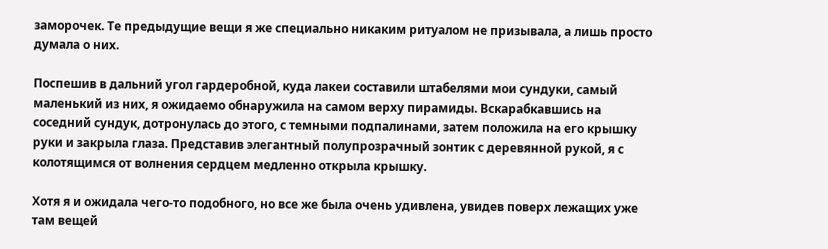заморочек. Те предыдущие вещи я же специально никаким ритуалом не призывала, а лишь просто думала о них.

Поспешив в дальний угол гардеробной, куда лакеи составили штабелями мои сундуки, самый маленький из них, я ожидаемо обнаружила на самом верху пирамиды. Вскарабкавшись на соседний сундук, дотронулась до этого, с темными подпалинами, затем положила на его крышку руки и закрыла глаза. Представив элегантный полупрозрачный зонтик с деревянной рукой, я с колотящимся от волнения сердцем медленно открыла крышку.

Хотя я и ожидала чего-то подобного, но все же была очень удивлена, увидев поверх лежащих уже там вещей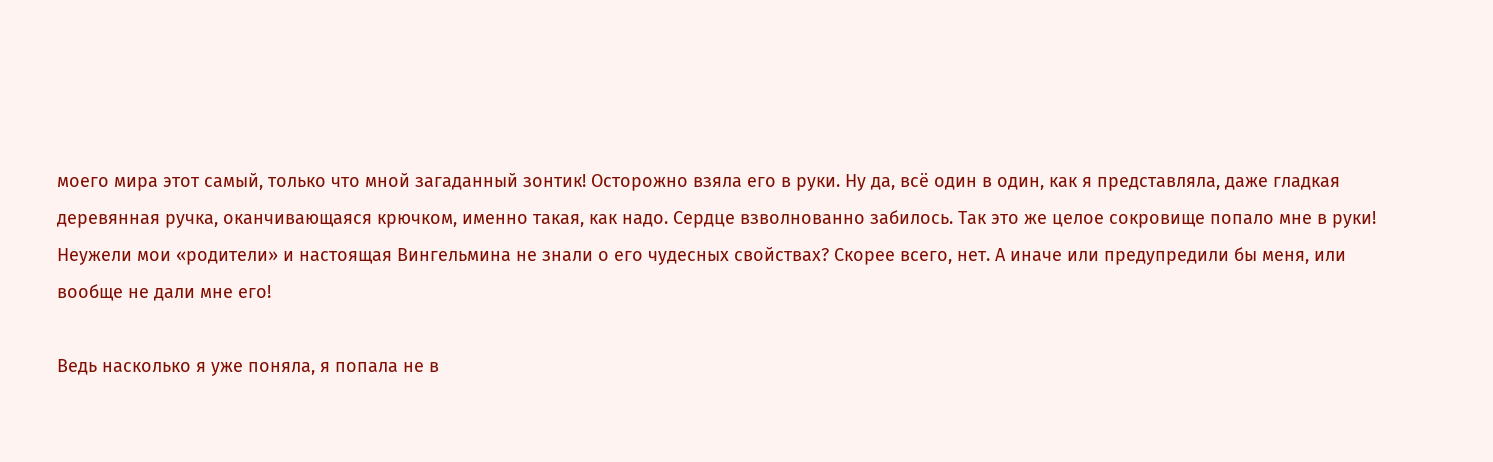моего мира этот самый, только что мной загаданный зонтик! Осторожно взяла его в руки. Ну да, всё один в один, как я представляла, даже гладкая деревянная ручка, оканчивающаяся крючком, именно такая, как надо. Сердце взволнованно забилось. Так это же целое сокровище попало мне в руки! Неужели мои «родители» и настоящая Вингельмина не знали о его чудесных свойствах? Скорее всего, нет. А иначе или предупредили бы меня, или вообще не дали мне его!

Ведь насколько я уже поняла, я попала не в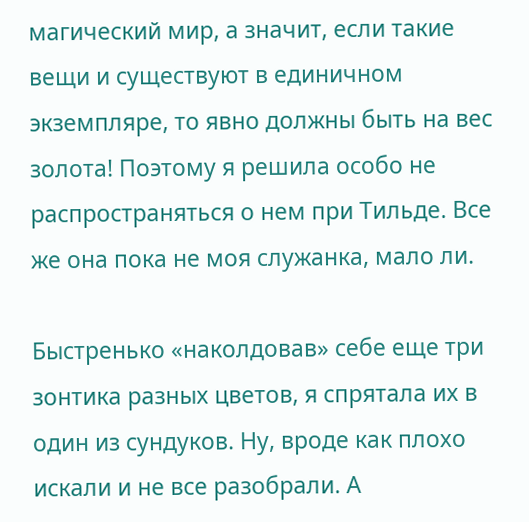магический мир, а значит, если такие вещи и существуют в единичном экземпляре, то явно должны быть на вес золота! Поэтому я решила особо не распространяться о нем при Тильде. Все же она пока не моя служанка, мало ли.

Быстренько «наколдовав» себе еще три зонтика разных цветов, я спрятала их в один из сундуков. Ну, вроде как плохо искали и не все разобрали. А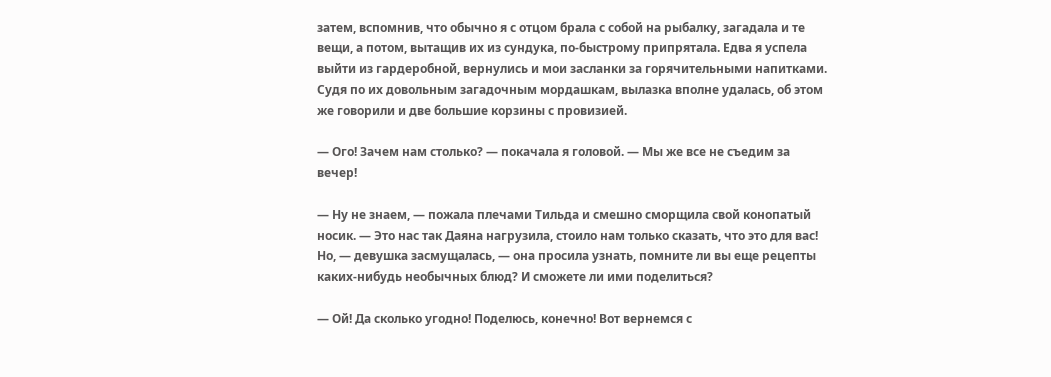затем, вспомнив, что обычно я с отцом брала с собой на рыбалку, загадала и те вещи, а потом, вытащив их из сундука, по-быстрому припрятала. Едва я успела выйти из гардеробной, вернулись и мои засланки за горячительными напитками. Судя по их довольным загадочным мордашкам, вылазка вполне удалась, об этом же говорили и две большие корзины с провизией.

— Ого! Зачем нам столько? — покачала я головой. — Мы же все не съедим за вечер!

— Ну не знаем, — пожала плечами Тильда и смешно сморщила свой конопатый носик. — Это нас так Даяна нагрузила, стоило нам только сказать, что это для вас! Но, — девушка засмущалась, — она просила узнать, помните ли вы еще рецепты каких-нибудь необычных блюд? И сможете ли ими поделиться?

— Ой! Да сколько угодно! Поделюсь, конечно! Вот вернемся с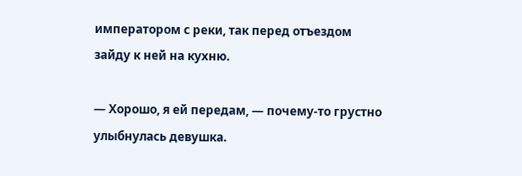императором с реки, так перед отъездом зайду к ней на кухню.

— Хорошо, я ей передам, — почему-то грустно улыбнулась девушка.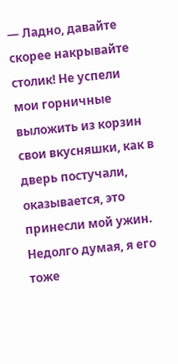— Ладно, давайте скорее накрывайте столик! Не успели мои горничные выложить из корзин свои вкусняшки, как в дверь постучали, оказывается, это принесли мой ужин. Недолго думая, я его тоже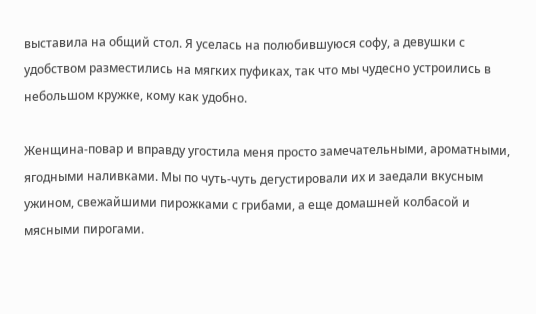выставила на общий стол. Я уселась на полюбившуюся софу, а девушки с удобством разместились на мягких пуфиках, так что мы чудесно устроились в небольшом кружке, кому как удобно.

Женщина-повар и вправду угостила меня просто замечательными, ароматными, ягодными наливками. Мы по чуть-чуть дегустировали их и заедали вкусным ужином, свежайшими пирожками с грибами, а еще домашней колбасой и мясными пирогами.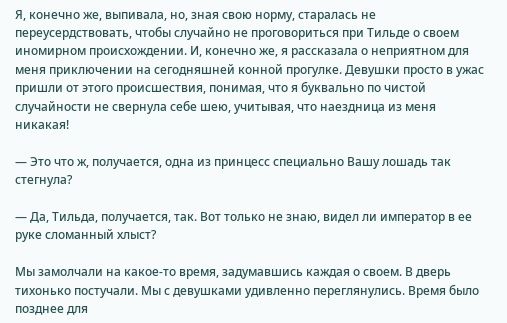Я, конечно же, выпивала, но, зная свою норму, старалась не переусердствовать, чтобы случайно не проговориться при Тильде о своем иномирном происхождении. И, конечно же, я рассказала о неприятном для меня приключении на сегодняшней конной прогулке. Девушки просто в ужас пришли от этого происшествия, понимая, что я буквально по чистой случайности не свернула себе шею, учитывая, что наездница из меня никакая!

— Это что ж, получается, одна из принцесс специально Вашу лошадь так стегнула?

— Да, Тильда, получается, так. Вот только не знаю, видел ли император в ее руке сломанный хлыст?

Мы замолчали на какое-то время, задумавшись каждая о своем. В дверь тихонько постучали. Мы с девушками удивленно переглянулись. Время было позднее для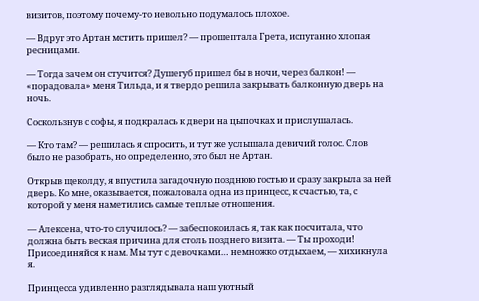визитов, поэтому почему-то невольно подумалось плохое.

— Вдруг это Артан мстить пришел? — прошептала Грета, испуганно хлопая ресницами.

— Тогда зачем он стучится? Душегуб пришел бы в ночи, через балкон! — «порадовала» меня Тильда, и я твердо решила закрывать балконную дверь на ночь.

Соскользнув с софы, я подкралась к двери на цыпочках и прислушалась.

— Кто там? — решилась я спросить, и тут же услышала девичий голос. Слов было не разобрать, но определенно, это был не Артан.

Открыв щеколду, я впустила загадочную позднюю гостью и сразу закрыла за ней дверь. Ко мне, оказывается, пожаловала одна из принцесс, к счастью, та, с которой у меня наметились самые теплые отношения.

— Алексена, что-то случилось? — забеспокоилась я, так как посчитала, что должна быть веская причина для столь позднего визита. — Ты проходи! Присоединяйся к нам. Мы тут с девочками… немножко отдыхаем, — хихикнула я.

Принцесса удивленно разглядывала наш уютный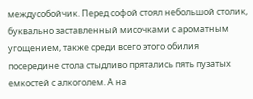междусобойчик. Перед софой стоял небольшой столик, буквально заставленный мисочками с ароматным угощением, также среди всего этого обилия посередине стола стыдливо прятались пять пузатых емкостей с алкоголем. А на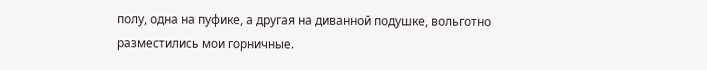полу, одна на пуфике, а другая на диванной подушке, вольготно разместились мои горничные.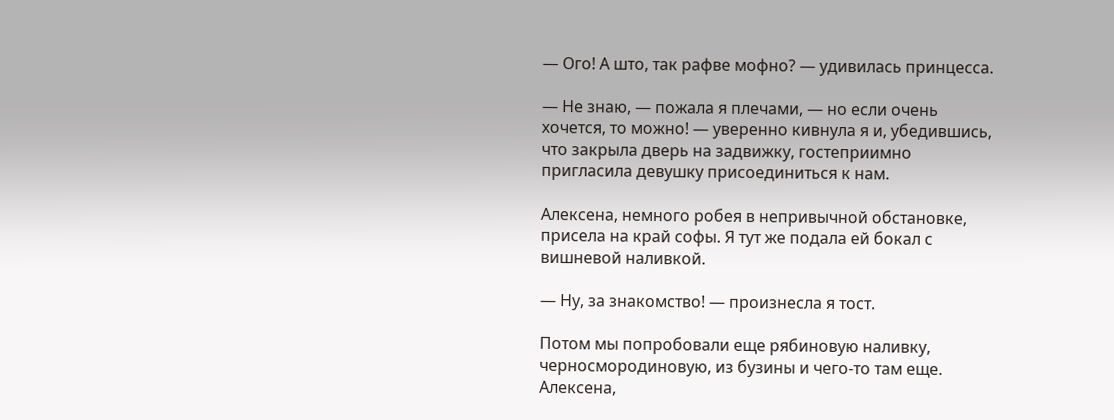— Ого! А што, так рафве мофно? — удивилась принцесса.

— Не знаю, — пожала я плечами, — но если очень хочется, то можно! — уверенно кивнула я и, убедившись, что закрыла дверь на задвижку, гостеприимно пригласила девушку присоединиться к нам.

Алексена, немного робея в непривычной обстановке, присела на край софы. Я тут же подала ей бокал с вишневой наливкой.

— Ну, за знакомство! — произнесла я тост.

Потом мы попробовали еще рябиновую наливку, черносмородиновую, из бузины и чего-то там еще. Алексена,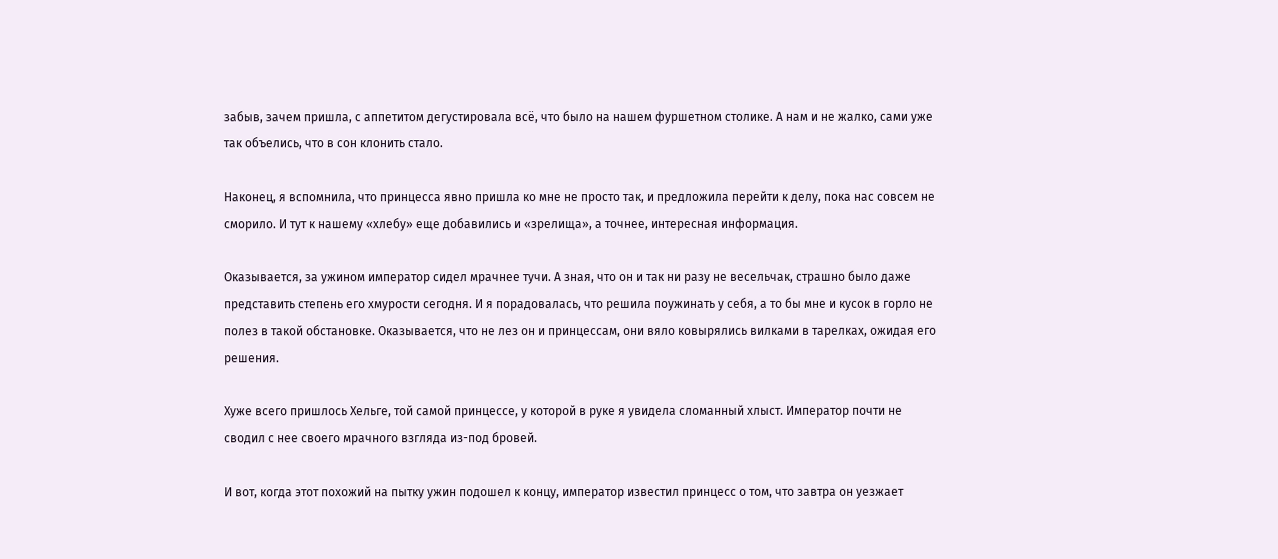забыв, зачем пришла, с аппетитом дегустировала всё, что было на нашем фуршетном столике. А нам и не жалко, сами уже так объелись, что в сон клонить стало.

Наконец, я вспомнила, что принцесса явно пришла ко мне не просто так, и предложила перейти к делу, пока нас совсем не сморило. И тут к нашему «хлебу» еще добавились и «зрелища», а точнее, интересная информация.

Оказывается, за ужином император сидел мрачнее тучи. А зная, что он и так ни разу не весельчак, страшно было даже представить степень его хмурости сегодня. И я порадовалась, что решила поужинать у себя, а то бы мне и кусок в горло не полез в такой обстановке. Оказывается, что не лез он и принцессам, они вяло ковырялись вилками в тарелках, ожидая его решения.

Хуже всего пришлось Хельге, той самой принцессе, у которой в руке я увидела сломанный хлыст. Император почти не сводил с нее своего мрачного взгляда из-под бровей.

И вот, когда этот похожий на пытку ужин подошел к концу, император известил принцесс о том, что завтра он уезжает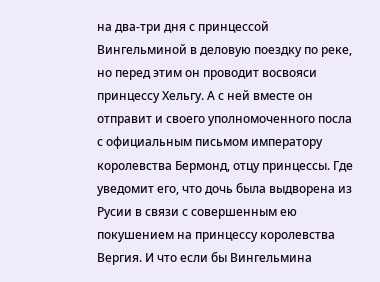на два-три дня с принцессой Вингельминой в деловую поездку по реке, но перед этим он проводит восвояси принцессу Хельгу. А с ней вместе он отправит и своего уполномоченного посла с официальным письмом императору королевства Бермонд, отцу принцессы. Где уведомит его, что дочь была выдворена из Русии в связи с совершенным ею покушением на принцессу королевства Вергия. И что если бы Вингельмина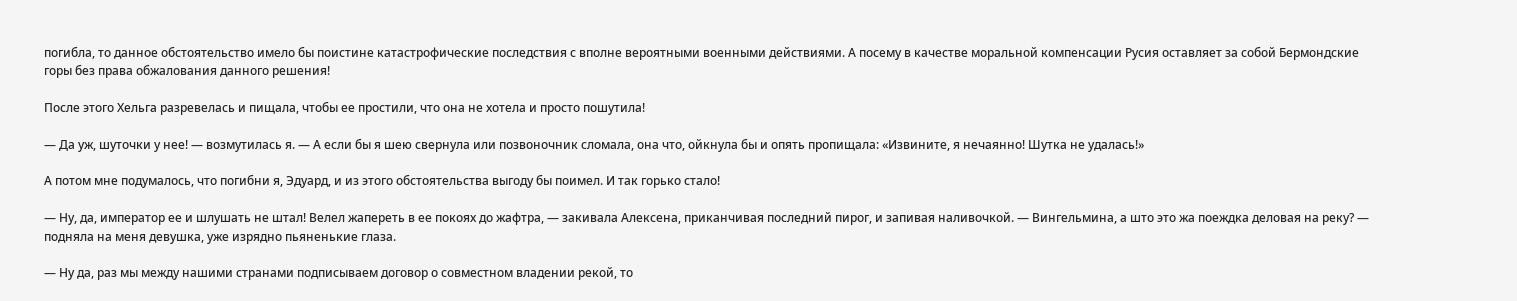погибла, то данное обстоятельство имело бы поистине катастрофические последствия с вполне вероятными военными действиями. А посему в качестве моральной компенсации Русия оставляет за собой Бермондские горы без права обжалования данного решения!

После этого Хельга разревелась и пищала, чтобы ее простили, что она не хотела и просто пошутила!

— Да уж, шуточки у нее! — возмутилась я. — А если бы я шею свернула или позвоночник сломала, она что, ойкнула бы и опять пропищала: «Извините, я нечаянно! Шутка не удалась!»

А потом мне подумалось, что погибни я, Эдуард, и из этого обстоятельства выгоду бы поимел. И так горько стало!

— Ну, да, император ее и шлушать не штал! Велел жапереть в ее покоях до жафтра, — закивала Алексена, приканчивая последний пирог, и запивая наливочкой. — Вингельмина, а што это жа поеждка деловая на реку? — подняла на меня девушка, уже изрядно пьяненькие глаза.

— Ну да, раз мы между нашими странами подписываем договор о совместном владении рекой, то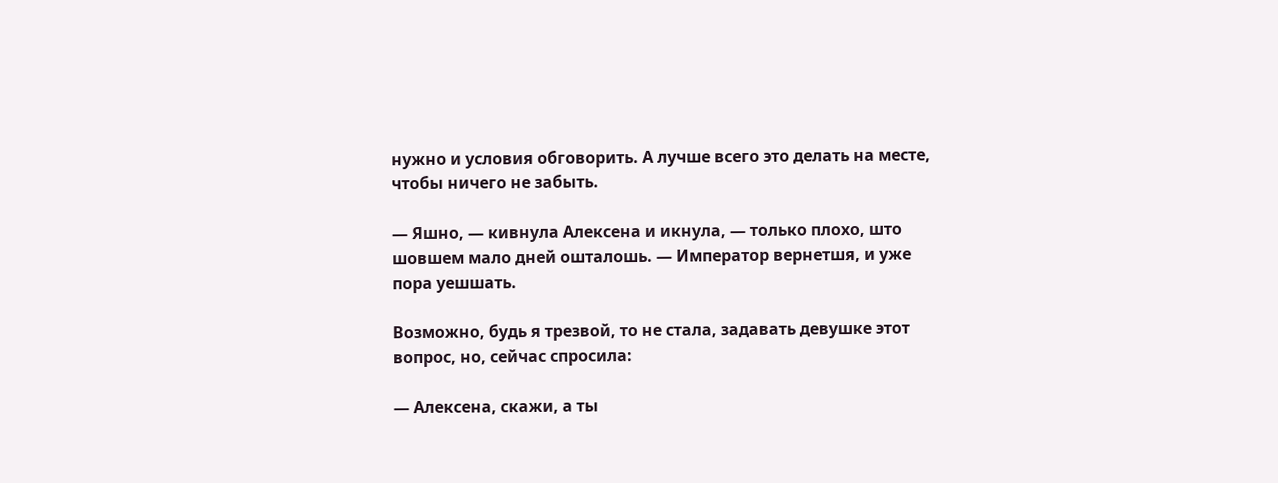нужно и условия обговорить. А лучше всего это делать на месте, чтобы ничего не забыть.

— Яшно, — кивнула Алексена и икнула, — только плохо, што шовшем мало дней ошталошь. — Император вернетшя, и уже пора уешшать.

Возможно, будь я трезвой, то не стала, задавать девушке этот вопрос, но, сейчас спросила:

— Алексена, скажи, а ты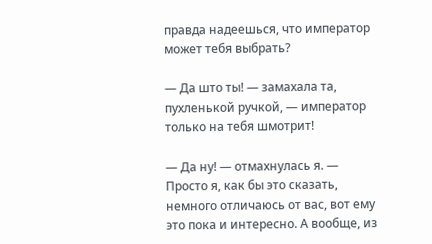правда надеешься, что император может тебя выбрать?

— Да што ты! — замахала та, пухленькой ручкой, — император только на тебя шмотрит!

— Да ну! — отмахнулась я. — Просто я, как бы это сказать, немного отличаюсь от вас, вот ему это пока и интересно. А вообще, из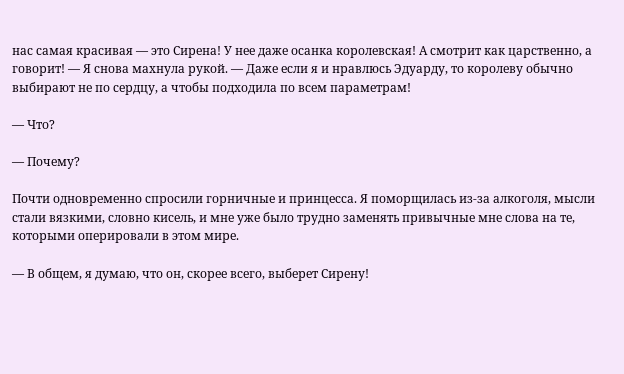нас самая красивая — это Сирена! У нее даже осанка королевская! А смотрит как царственно, а говорит! — Я снова махнула рукой. — Даже если я и нравлюсь Эдуарду, то королеву обычно выбирают не по сердцу, а чтобы подходила по всем параметрам!

— Что?

— Почему?

Почти одновременно спросили горничные и принцесса. Я поморщилась из-за алкоголя, мысли стали вязкими, словно кисель, и мне уже было трудно заменять привычные мне слова на те, которыми оперировали в этом мире.

— В общем, я думаю, что он, скорее всего, выберет Сирену!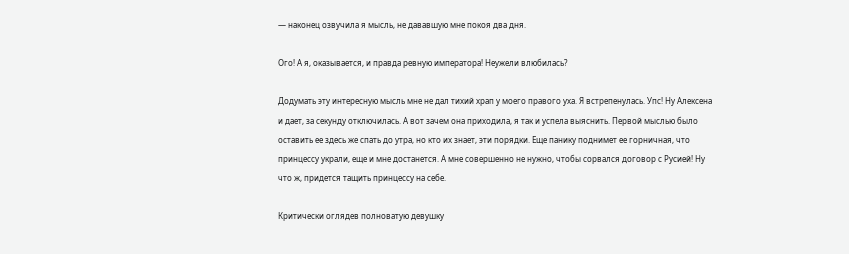— наконец озвучила я мысль, не дававшую мне покоя два дня.

Ого! А я, оказывается, и правда ревную императора! Неужели влюбилась?

Додумать эту интересную мысль мне не дал тихий храп у моего правого уха. Я встрепенулась. Упс! Ну Алексена и дает, за секунду отключилась. А вот зачем она приходила, я так и успела выяснить. Первой мыслью было оставить ее здесь же спать до утра, но кто их знает, эти порядки. Еще панику поднимет ее горничная, что принцессу украли, еще и мне достанется. А мне совершенно не нужно, чтобы сорвался договор с Русией! Ну что ж, придется тащить принцессу на себе.

Критически оглядев полноватую девушку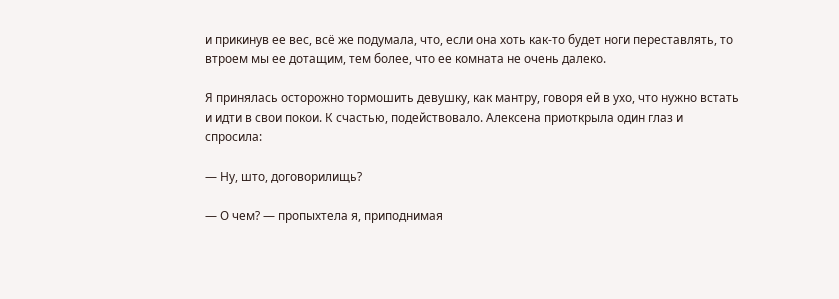и прикинув ее вес, всё же подумала, что, если она хоть как-то будет ноги переставлять, то втроем мы ее дотащим, тем более, что ее комната не очень далеко.

Я принялась осторожно тормошить девушку, как мантру, говоря ей в ухо, что нужно встать и идти в свои покои. К счастью, подействовало. Алексена приоткрыла один глаз и спросила:

— Ну, што, договорилищь?

— О чем? — пропыхтела я, приподнимая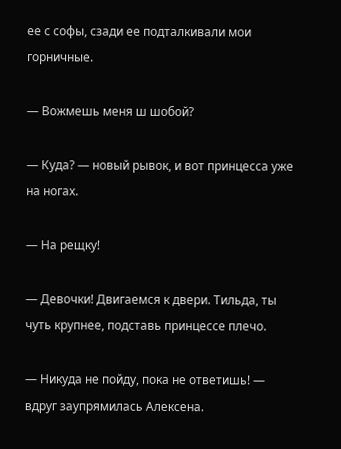ее с софы, сзади ее подталкивали мои горничные.

— Вожмешь меня ш шобой?

— Куда? — новый рывок, и вот принцесса уже на ногах.

— На рещку!

— Девочки! Двигаемся к двери. Тильда, ты чуть крупнее, подставь принцессе плечо.

— Никуда не пойду, пока не ответишь! — вдруг заупрямилась Алексена.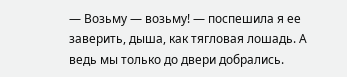— Возьму — возьму! — поспешила я ее заверить, дыша, как тягловая лошадь. А ведь мы только до двери добрались.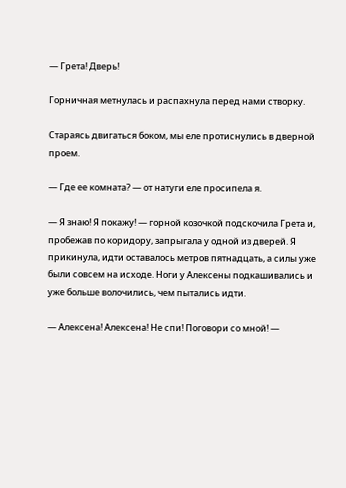— Грета! Дверь!

Горничная метнулась и распахнула перед нами створку.

Стараясь двигаться боком, мы еле протиснулись в дверной проем.

— Где ее комната? — от натуги еле просипела я.

— Я знаю! Я покажу! — горной козочкой подскочила Грета и, пробежав по коридору, запрыгала у одной из дверей. Я прикинула, идти оставалось метров пятнадцать, а силы уже были совсем на исходе. Ноги у Алексены подкашивались и уже больше волочились, чем пытались идти.

— Алексена! Алексена! Не спи! Поговори со мной! —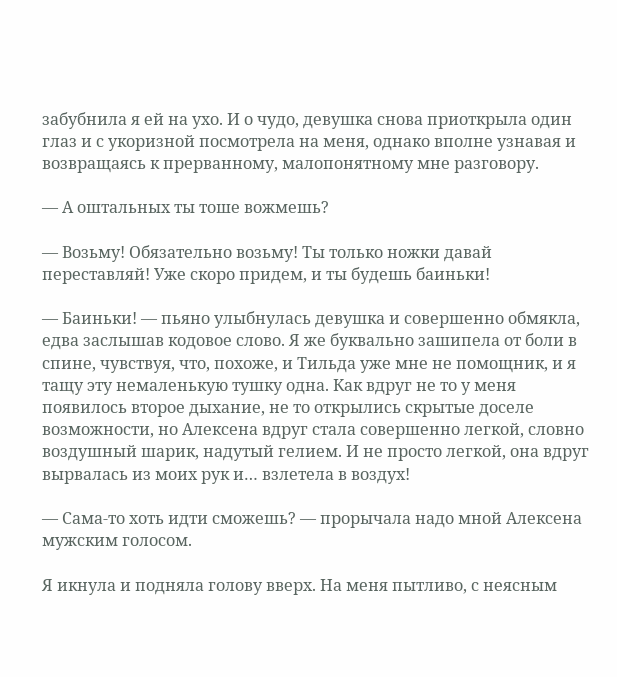забубнила я ей на ухо. И о чудо, девушка снова приоткрыла один глаз и с укоризной посмотрела на меня, однако вполне узнавая и возвращаясь к прерванному, малопонятному мне разговору.

— А оштальных ты тоше вожмешь?

— Возьму! Обязательно возьму! Ты только ножки давай переставляй! Уже скоро придем, и ты будешь баиньки!

— Баиньки! — пьяно улыбнулась девушка и совершенно обмякла, едва заслышав кодовое слово. Я же буквально зашипела от боли в спине, чувствуя, что, похоже, и Тильда уже мне не помощник, и я тащу эту немаленькую тушку одна. Как вдруг не то у меня появилось второе дыхание, не то открылись скрытые доселе возможности, но Алексена вдруг стала совершенно легкой, словно воздушный шарик, надутый гелием. И не просто легкой, она вдруг вырвалась из моих рук и… взлетела в воздух!

— Сама-то хоть идти сможешь? — прорычала надо мной Алексена мужским голосом.

Я икнула и подняла голову вверх. На меня пытливо, с неясным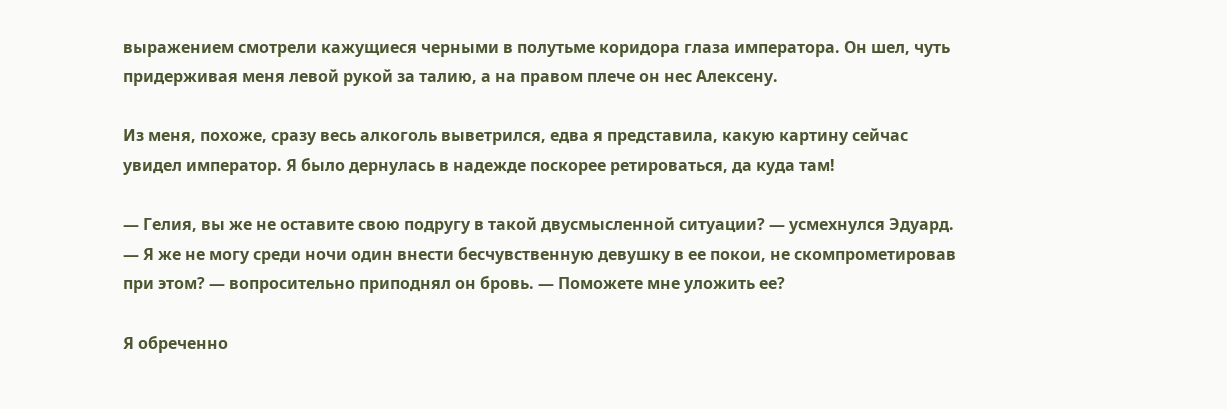выражением смотрели кажущиеся черными в полутьме коридора глаза императора. Он шел, чуть придерживая меня левой рукой за талию, а на правом плече он нес Алексену.

Из меня, похоже, сразу весь алкоголь выветрился, едва я представила, какую картину сейчас увидел император. Я было дернулась в надежде поскорее ретироваться, да куда там!

— Гелия, вы же не оставите свою подругу в такой двусмысленной ситуации? — усмехнулся Эдуард. — Я же не могу среди ночи один внести бесчувственную девушку в ее покои, не скомпрометировав при этом? — вопросительно приподнял он бровь. — Поможете мне уложить ее?

Я обреченно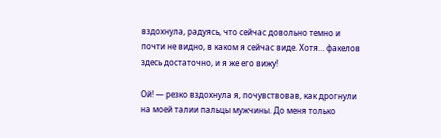вздохнула, радуясь, что сейчас довольно темно и почти не видно, в каком я сейчас виде. Хотя… факелов здесь достаточно, и я же его вижу!

Ой! — резко вздохнула я, почувствовав, как дрогнули на моей талии пальцы мужчины. До меня только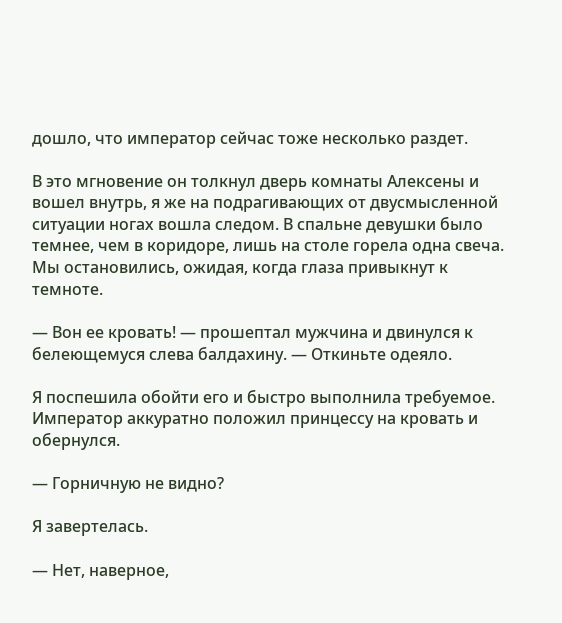дошло, что император сейчас тоже несколько раздет.

В это мгновение он толкнул дверь комнаты Алексены и вошел внутрь, я же на подрагивающих от двусмысленной ситуации ногах вошла следом. В спальне девушки было темнее, чем в коридоре, лишь на столе горела одна свеча. Мы остановились, ожидая, когда глаза привыкнут к темноте.

— Вон ее кровать! — прошептал мужчина и двинулся к белеющемуся слева балдахину. — Откиньте одеяло.

Я поспешила обойти его и быстро выполнила требуемое. Император аккуратно положил принцессу на кровать и обернулся.

— Горничную не видно?

Я завертелась.

— Нет, наверное,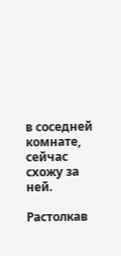в соседней комнате, сейчас схожу за ней.

Растолкав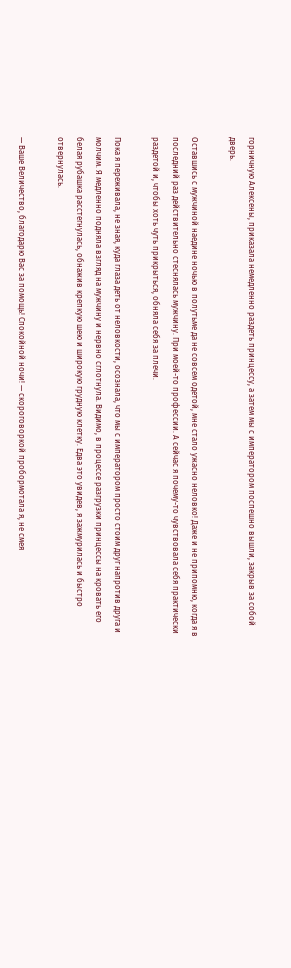горничную Алексены, приказала немедленно раздеть принцессу, а затем мы с императором поспешно вышли, закрыв за собой дверь.

Оставшись с мужчиной наедине ночью в полутьме да не совсем одетой, мне стало ужасно неловко! Даже и не припомню, когда я в последний раз действительно стеснялась мужчину. При моей-то профессии. А сейчас я почему-то чувствовала себя практически раздетой и, чтобы хоть чуть прикрыться, обняла себя за плечи.

Пока я переживала, не зная, куда глаза деть от неловкости, осознала, что мы с императором просто стоим друг напротив друга и молчим. Я медленно подняла взгляд на мужчину и нервно сглотнула. Видимо, в процессе разгрузки принцессы на кровать его белая рубашка расстегнулась, обнажив крепкую шею и широкую грудную клетку. Едва это увидев, я зажмурилась и быстро отвернулась.

— Ваше Величество, благодарю Вас за помощь! Спокойной ночи! — скороговоркой пробормотала я, не смея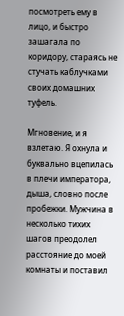посмотреть ему в лицо, и быстро зашагала по коридору, стараясь не стучать каблучками своих домашних туфель.

Мгновение, и я взлетаю. Я охнула и буквально вцепилась в плечи императора, дыша, словно после пробежки. Мужчина в несколько тихих шагов преодолел расстояние до моей комнаты и поставил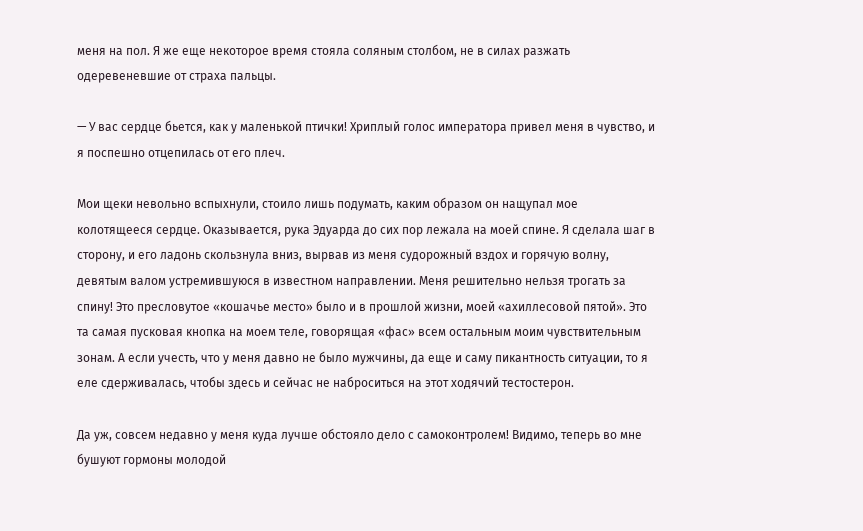меня на пол. Я же еще некоторое время стояла соляным столбом, не в силах разжать одеревеневшие от страха пальцы.

— У вас сердце бьется, как у маленькой птички! Хриплый голос императора привел меня в чувство, и я поспешно отцепилась от его плеч.

Мои щеки невольно вспыхнули, стоило лишь подумать, каким образом он нащупал мое колотящееся сердце. Оказывается, рука Эдуарда до сих пор лежала на моей спине. Я сделала шаг в сторону, и его ладонь скользнула вниз, вырвав из меня судорожный вздох и горячую волну, девятым валом устремившуюся в известном направлении. Меня решительно нельзя трогать за спину! Это пресловутое «кошачье место» было и в прошлой жизни, моей «ахиллесовой пятой». Это та самая пусковая кнопка на моем теле, говорящая «фас» всем остальным моим чувствительным зонам. А если учесть, что у меня давно не было мужчины, да еще и саму пикантность ситуации, то я еле сдерживалась, чтобы здесь и сейчас не наброситься на этот ходячий тестостерон.

Да уж, совсем недавно у меня куда лучше обстояло дело с самоконтролем! Видимо, теперь во мне бушуют гормоны молодой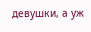девушки, а уж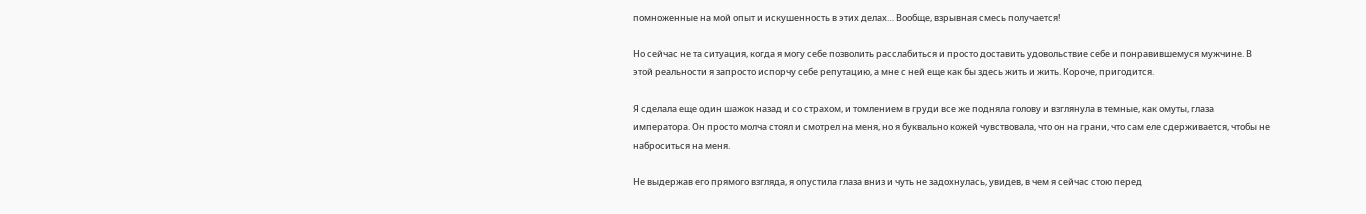помноженные на мой опыт и искушенность в этих делах… Вообще, взрывная смесь получается!

Но сейчас не та ситуация, когда я могу себе позволить расслабиться и просто доставить удовольствие себе и понравившемуся мужчине. В этой реальности я запросто испорчу себе репутацию, а мне с ней еще как бы здесь жить и жить. Короче, пригодится.

Я сделала еще один шажок назад и со страхом, и томлением в груди все же подняла голову и взглянула в темные, как омуты, глаза императора. Он просто молча стоял и смотрел на меня, но я буквально кожей чувствовала, что он на грани, что сам еле сдерживается, чтобы не наброситься на меня.

Не выдержав его прямого взгляда, я опустила глаза вниз и чуть не задохнулась, увидев, в чем я сейчас стою перед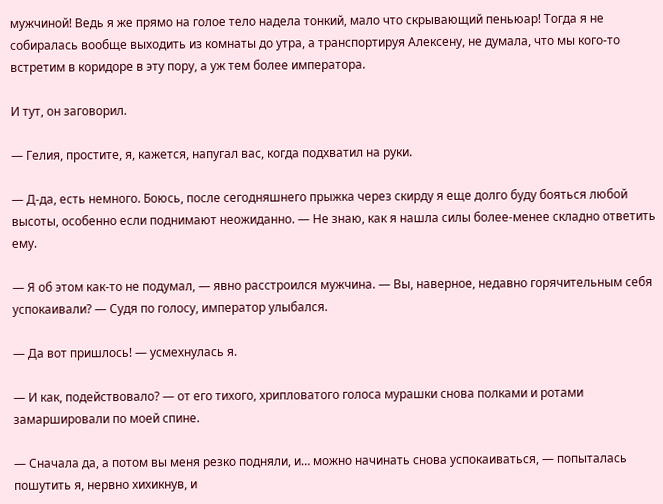мужчиной! Ведь я же прямо на голое тело надела тонкий, мало что скрывающий пеньюар! Тогда я не собиралась вообще выходить из комнаты до утра, а транспортируя Алексену, не думала, что мы кого-то встретим в коридоре в эту пору, а уж тем более императора.

И тут, он заговорил.

— Гелия, простите, я, кажется, напугал вас, когда подхватил на руки.

— Д-да, есть немного. Боюсь, после сегодняшнего прыжка через скирду я еще долго буду бояться любой высоты, особенно если поднимают неожиданно. — Не знаю, как я нашла силы более-менее складно ответить ему.

— Я об этом как-то не подумал, — явно расстроился мужчина. — Вы, наверное, недавно горячительным себя успокаивали? — Судя по голосу, император улыбался.

— Да вот пришлось! — усмехнулась я.

— И как, подействовало? — от его тихого, хрипловатого голоса мурашки снова полками и ротами замаршировали по моей спине.

— Сначала да, а потом вы меня резко подняли, и… можно начинать снова успокаиваться, — попыталась пошутить я, нервно хихикнув, и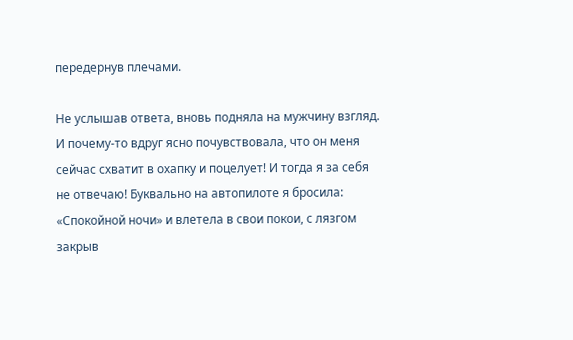передернув плечами.

Не услышав ответа, вновь подняла на мужчину взгляд. И почему-то вдруг ясно почувствовала, что он меня сейчас схватит в охапку и поцелует! И тогда я за себя не отвечаю! Буквально на автопилоте я бросила: «Спокойной ночи» и влетела в свои покои, с лязгом закрыв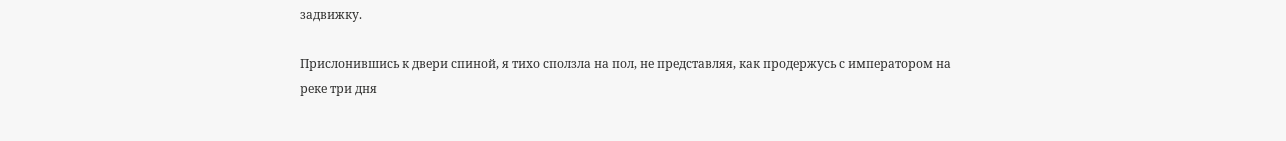задвижку.

Прислонившись к двери спиной, я тихо сползла на пол, не представляя, как продержусь с императором на реке три дня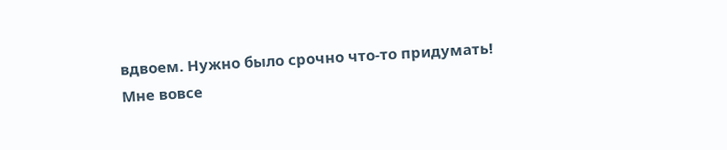вдвоем. Нужно было срочно что-то придумать! Мне вовсе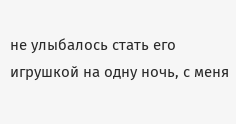не улыбалось стать его игрушкой на одну ночь, с меня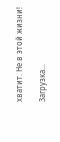хватит. Не в этой жизни!

Загрузка...